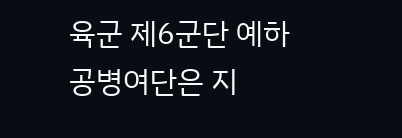육군 제6군단 예하 공병여단은 지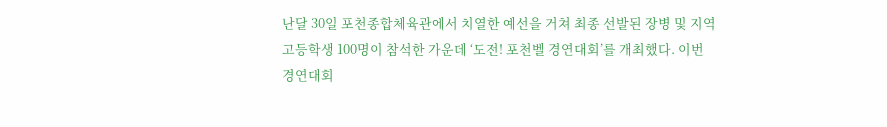난달 30일 포천종합체육관에서 치열한 예선을 거쳐 최종 선발된 장병 및 지역고등학생 100명이 참석한 가운데 ‘도전! 포천벨 경연대회’를 개최했다. 이번 경연대회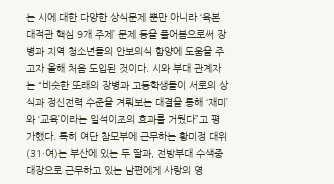는 시에 대한 다양한 상식문제 뿐만 아니라 ‘육본 대적관 핵심 9개 주제’ 문제 등을 풀어봄으로써 장병과 지역 청소년들의 안보의식 함양에 도움을 주고자 올해 처음 도입된 것이다. 시와 부대 관계자는 “비슷한 또래의 장병과 고등학생들이 서로의 상식과 정신전력 수준을 겨뤄보는 대결을 통해 ‘재미’와 ‘교육’이라는 일석이조의 효과를 거뒀다”고 평가했다. 특히 여단 참모부에 근무하는 황미정 대위(31·여)는 부산에 있는 두 딸과, 전방부대 수색중대장으로 근무하고 있는 남편에게 사랑의 영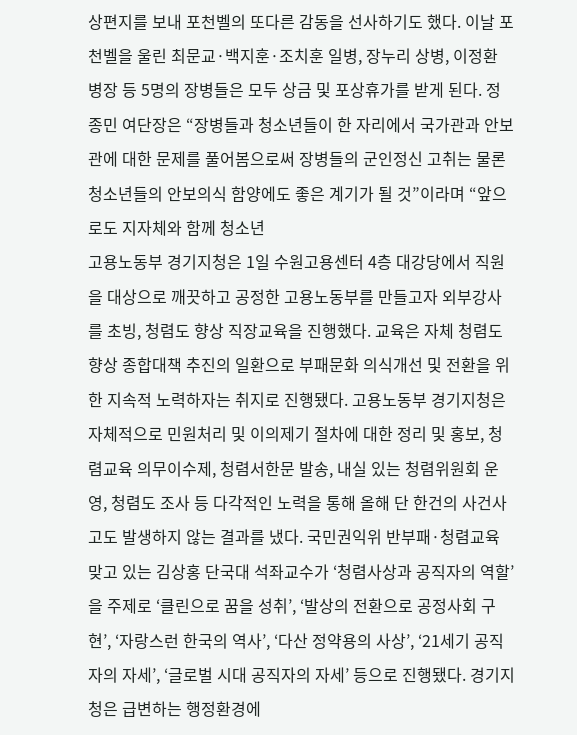상편지를 보내 포천벨의 또다른 감동을 선사하기도 했다. 이날 포천벨을 울린 최문교·백지훈·조치훈 일병, 장누리 상병, 이정환 병장 등 5명의 장병들은 모두 상금 및 포상휴가를 받게 된다. 정종민 여단장은 “장병들과 청소년들이 한 자리에서 국가관과 안보관에 대한 문제를 풀어봄으로써 장병들의 군인정신 고취는 물론 청소년들의 안보의식 함양에도 좋은 계기가 될 것”이라며 “앞으로도 지자체와 함께 청소년
고용노동부 경기지청은 1일 수원고용센터 4층 대강당에서 직원을 대상으로 깨끗하고 공정한 고용노동부를 만들고자 외부강사를 초빙, 청렴도 향상 직장교육을 진행했다. 교육은 자체 청렴도 향상 종합대책 추진의 일환으로 부패문화 의식개선 및 전환을 위한 지속적 노력하자는 취지로 진행됐다. 고용노동부 경기지청은 자체적으로 민원처리 및 이의제기 절차에 대한 정리 및 홍보, 청렴교육 의무이수제, 청렴서한문 발송, 내실 있는 청렴위원회 운영, 청렴도 조사 등 다각적인 노력을 통해 올해 단 한건의 사건사고도 발생하지 않는 결과를 냈다. 국민권익위 반부패·청렴교육 맞고 있는 김상홍 단국대 석좌교수가 ‘청렴사상과 공직자의 역할’을 주제로 ‘클린으로 꿈을 성취’, ‘발상의 전환으로 공정사회 구현’, ‘자랑스런 한국의 역사’, ‘다산 정약용의 사상’, ‘21세기 공직자의 자세’, ‘글로벌 시대 공직자의 자세’ 등으로 진행됐다. 경기지청은 급변하는 행정환경에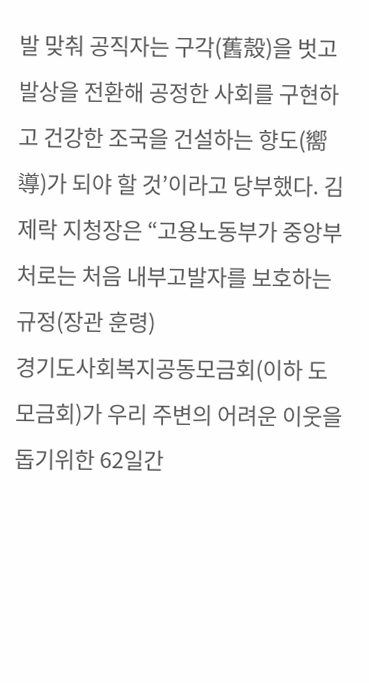발 맞춰 공직자는 구각(舊殼)을 벗고 발상을 전환해 공정한 사회를 구현하고 건강한 조국을 건설하는 향도(嚮導)가 되야 할 것’이라고 당부했다. 김제락 지청장은 “고용노동부가 중앙부처로는 처음 내부고발자를 보호하는 규정(장관 훈령)
경기도사회복지공동모금회(이하 도모금회)가 우리 주변의 어려운 이웃을 돕기위한 62일간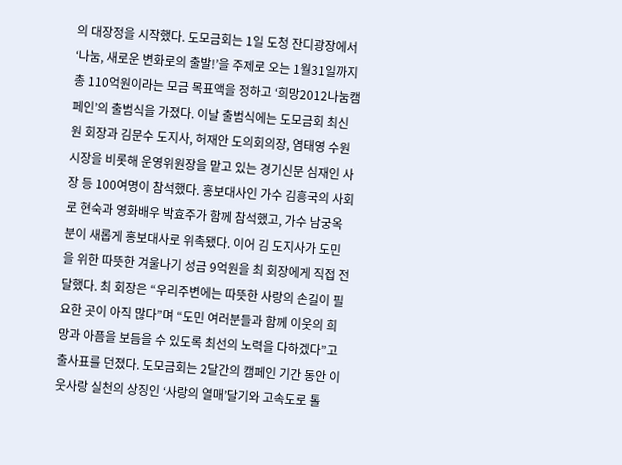의 대장정을 시작했다. 도모금회는 1일 도청 잔디광장에서 ‘나눔, 새로운 변화로의 출발!’을 주제로 오는 1월31일까지 총 110억원이라는 모금 목표액을 정하고 ‘희망2012나눔캠페인’의 출범식을 가졌다. 이날 출범식에는 도모금회 최신원 회장과 김문수 도지사, 허재안 도의회의장, 염태영 수원시장을 비롯해 운영위원장을 맡고 있는 경기신문 심재인 사장 등 100여명이 참석했다. 홍보대사인 가수 김흥국의 사회로 현숙과 영화배우 박효주가 함께 참석했고, 가수 남궁옥분이 새롭게 홍보대사로 위촉됐다. 이어 김 도지사가 도민을 위한 따뜻한 겨울나기 성금 9억원을 최 회장에게 직접 전달했다. 최 회장은 “우리주변에는 따뜻한 사랑의 손길이 필요한 곳이 아직 많다”며 “도민 여러분들과 함께 이웃의 희망과 아픔을 보듬을 수 있도록 최선의 노력을 다하겠다”고 출사표를 던졌다. 도모금회는 2달간의 캠페인 기간 동안 이웃사랑 실천의 상징인 ‘사랑의 열매’달기와 고속도로 톨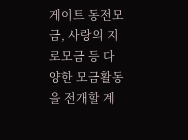게이트 동전모금, 사랑의 지로모금 등 다양한 모금활동을 전개할 계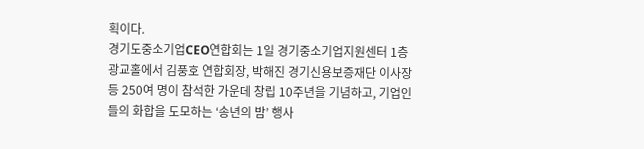획이다.
경기도중소기업CEO연합회는 1일 경기중소기업지원센터 1층 광교홀에서 김풍호 연합회장, 박해진 경기신용보증재단 이사장 등 250여 명이 참석한 가운데 창립 10주년을 기념하고, 기업인들의 화합을 도모하는 ‘송년의 밤’ 행사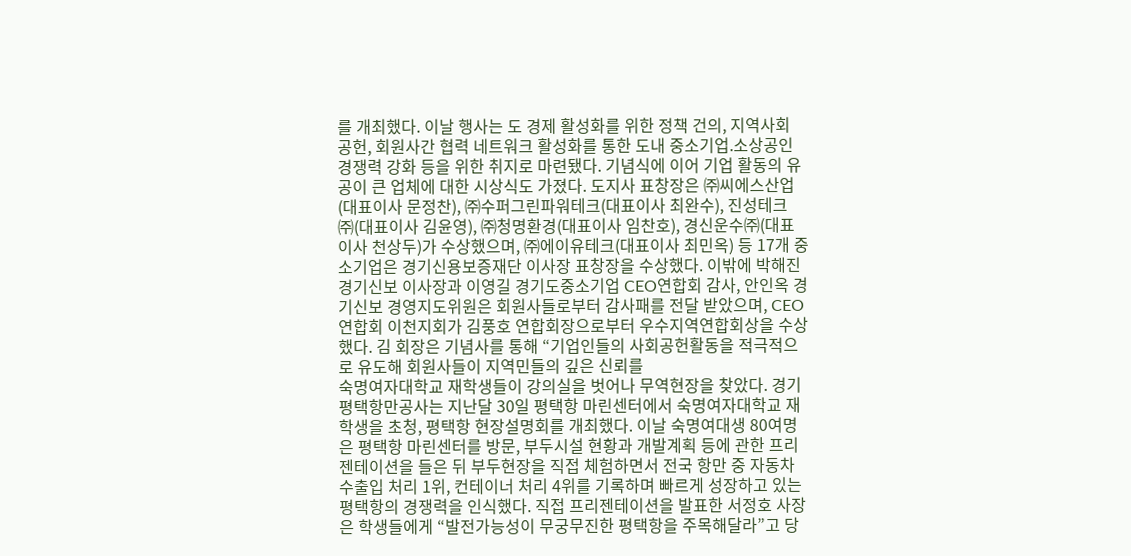를 개최했다. 이날 행사는 도 경제 활성화를 위한 정책 건의, 지역사회 공헌, 회원사간 협력 네트워크 활성화를 통한 도내 중소기업.소상공인 경쟁력 강화 등을 위한 취지로 마련됐다. 기념식에 이어 기업 활동의 유공이 큰 업체에 대한 시상식도 가졌다. 도지사 표창장은 ㈜씨에스산업(대표이사 문정찬), ㈜수퍼그린파워테크(대표이사 최완수), 진성테크㈜(대표이사 김윤영), ㈜청명환경(대표이사 임찬호), 경신운수㈜(대표이사 천상두)가 수상했으며, ㈜에이유테크(대표이사 최민옥) 등 17개 중소기업은 경기신용보증재단 이사장 표창장을 수상했다. 이밖에 박해진 경기신보 이사장과 이영길 경기도중소기업 CEO연합회 감사, 안인옥 경기신보 경영지도위원은 회원사들로부터 감사패를 전달 받았으며, CEO연합회 이천지회가 김풍호 연합회장으로부터 우수지역연합회상을 수상했다. 김 회장은 기념사를 통해 “기업인들의 사회공헌활동을 적극적으로 유도해 회원사들이 지역민들의 깊은 신뢰를
숙명여자대학교 재학생들이 강의실을 벗어나 무역현장을 찾았다. 경기평택항만공사는 지난달 30일 평택항 마린센터에서 숙명여자대학교 재학생을 초청, 평택항 현장설명회를 개최했다. 이날 숙명여대생 80여명은 평택항 마린센터를 방문, 부두시설 현황과 개발계획 등에 관한 프리젠테이션을 들은 뒤 부두현장을 직접 체험하면서 전국 항만 중 자동차 수출입 처리 1위, 컨테이너 처리 4위를 기록하며 빠르게 성장하고 있는 평택항의 경쟁력을 인식했다. 직접 프리젠테이션을 발표한 서정호 사장은 학생들에게 “발전가능성이 무궁무진한 평택항을 주목해달라”고 당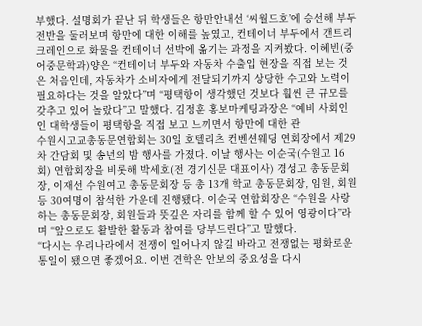부했다. 설명회가 끝난 뒤 학생들은 항만안내선 ‘씨월드호’에 승선해 부두전반을 둘러보며 항만에 대한 이해를 높였고, 컨테이너 부두에서 갠트리크레인으로 화물을 컨테이너 선박에 옮기는 과정을 지켜봤다. 이혜빈(중어중문학과)양은 “컨테이너 부두와 자동차 수출입 현장을 직접 보는 것은 처음인데, 자동차가 소비자에게 전달되기까지 상당한 수고와 노력이 필요하다는 것을 알았다”며 “평택항이 생각했던 것보다 훨씬 큰 규모를 갖추고 있어 놀랐다”고 말했다. 김정훈 홍보마케팅과장은 “예비 사회인인 대학생들이 평택항을 직접 보고 느끼면서 항만에 대한 관
수원시고교총동문연합회는 30일 호텔리츠 컨벤션웨딩 연회장에서 제29차 간담회 및 송년의 밤 행사를 가졌다. 이날 행사는 이순국(수원고 16회) 연합회장을 비롯해 박세호(전 경기신문 대표이사) 경성고 총동문회장, 이재선 수원여고 총동문회장 등 총 13개 학교 총동문회장, 임원, 회원 등 30여명이 참석한 가운데 진행됐다. 이순국 연합회장은 “수원을 사랑하는 총동문회장, 회원들과 뜻깊은 자리를 함께 할 수 있어 영광이다”라며 “앞으로도 활발한 활동과 참여를 당부드린다”고 말했다.
“다시는 우리나라에서 전쟁이 일어나지 않길 바라고 전쟁없는 평화로운 통일이 됐으면 좋겠어요. 이번 견학은 안보의 중요성을 다시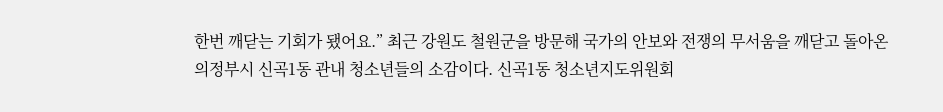한번 깨닫는 기회가 됐어요.” 최근 강원도 철원군을 방문해 국가의 안보와 전쟁의 무서움을 깨닫고 돌아온 의정부시 신곡1동 관내 청소년들의 소감이다. 신곡1동 청소년지도위원회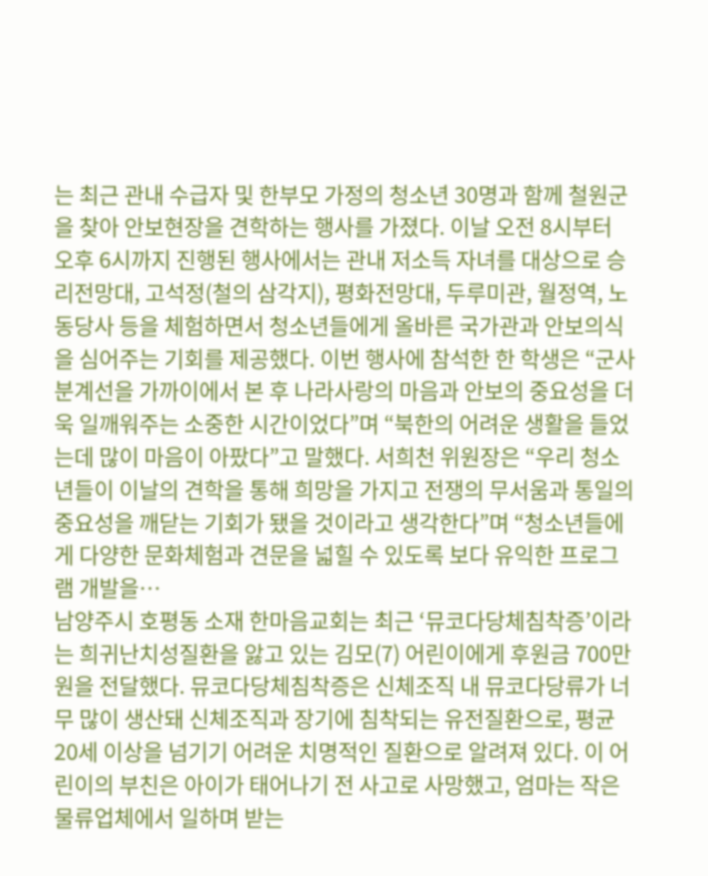는 최근 관내 수급자 및 한부모 가정의 청소년 30명과 함께 철원군을 찾아 안보현장을 견학하는 행사를 가졌다. 이날 오전 8시부터 오후 6시까지 진행된 행사에서는 관내 저소득 자녀를 대상으로 승리전망대, 고석정(철의 삼각지), 평화전망대, 두루미관, 월정역, 노동당사 등을 체험하면서 청소년들에게 올바른 국가관과 안보의식을 심어주는 기회를 제공했다. 이번 행사에 참석한 한 학생은 “군사분계선을 가까이에서 본 후 나라사랑의 마음과 안보의 중요성을 더욱 일깨워주는 소중한 시간이었다”며 “북한의 어려운 생활을 들었는데 많이 마음이 아팠다”고 말했다. 서희천 위원장은 “우리 청소년들이 이날의 견학을 통해 희망을 가지고 전쟁의 무서움과 통일의 중요성을 깨닫는 기회가 됐을 것이라고 생각한다”며 “청소년들에게 다양한 문화체험과 견문을 넓힐 수 있도록 보다 유익한 프로그램 개발을…
남양주시 호평동 소재 한마음교회는 최근 ‘뮤코다당체침착증’이라는 희귀난치성질환을 앓고 있는 김모(7) 어린이에게 후원금 700만원을 전달했다. 뮤코다당체침착증은 신체조직 내 뮤코다당류가 너무 많이 생산돼 신체조직과 장기에 침착되는 유전질환으로, 평균 20세 이상을 넘기기 어려운 치명적인 질환으로 알려져 있다. 이 어린이의 부친은 아이가 태어나기 전 사고로 사망했고, 엄마는 작은 물류업체에서 일하며 받는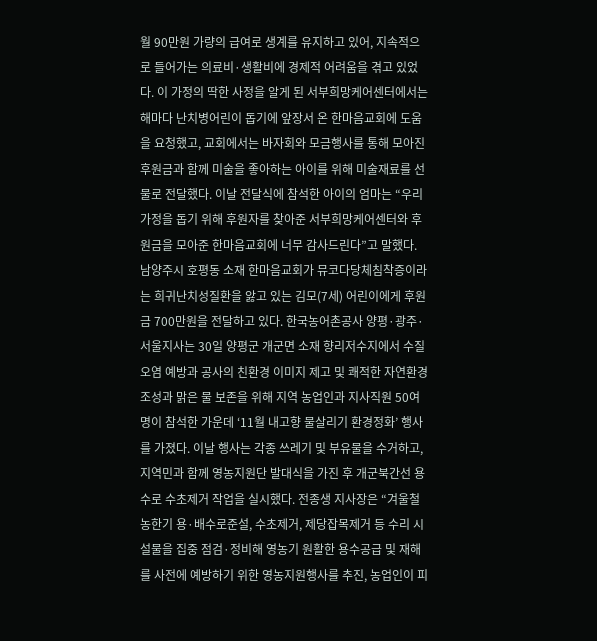월 90만원 가량의 급여로 생계를 유지하고 있어, 지속적으로 들어가는 의료비·생활비에 경제적 어려움을 겪고 있었다. 이 가정의 딱한 사정을 알게 된 서부희망케어센터에서는 해마다 난치병어린이 돕기에 앞장서 온 한마음교회에 도움을 요청했고, 교회에서는 바자회와 모금행사를 통해 모아진 후원금과 함께 미술을 좋아하는 아이를 위해 미술재료를 선물로 전달했다. 이날 전달식에 참석한 아이의 엄마는 “우리 가정을 돕기 위해 후원자를 찾아준 서부희망케어센터와 후원금을 모아준 한마음교회에 너무 감사드린다”고 말했다.
남양주시 호평동 소재 한마음교회가 뮤코다당체침착증이라는 희귀난치성질환을 앓고 있는 김모(7세) 어린이에게 후원금 700만원을 전달하고 있다. 한국농어촌공사 양평·광주·서울지사는 30일 양평군 개군면 소재 향리저수지에서 수질오염 예방과 공사의 친환경 이미지 제고 및 쾌적한 자연환경 조성과 맑은 물 보존을 위해 지역 농업인과 지사직원 50여명이 참석한 가운데 ‘11월 내고향 물살리기 환경정화’ 행사를 가졌다. 이날 행사는 각종 쓰레기 및 부유물을 수거하고, 지역민과 함께 영농지원단 발대식을 가진 후 개군북간선 용수로 수초제거 작업을 실시했다. 전종생 지사장은 “겨울철 농한기 용·배수로준설, 수초제거, 제당잡목제거 등 수리 시설물을 집중 점검·정비해 영농기 원활한 용수공급 및 재해를 사전에 예방하기 위한 영농지원행사를 추진, 농업인이 피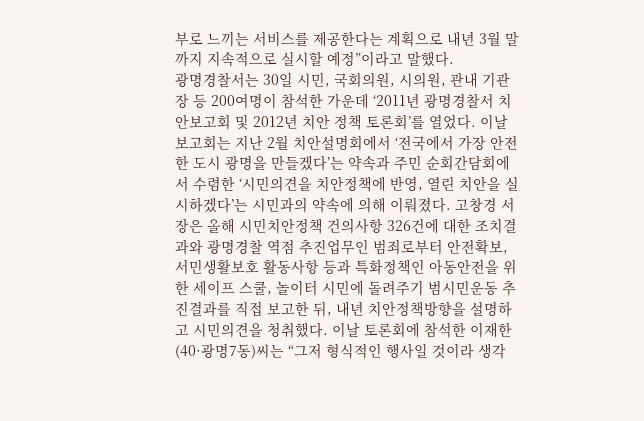부로 느끼는 서비스를 제공한다는 계획으로 내년 3월 말까지 지속적으로 실시할 예정”이라고 말했다.
광명경찰서는 30일 시민, 국회의원, 시의원, 관내 기관장 등 200여명이 참석한 가운데 ‘2011년 광명경찰서 치안보고회 및 2012년 치안 정책 토론회’를 열었다. 이날 보고회는 지난 2월 치안설명회에서 ‘전국에서 가장 안전한 도시 광명을 만들겠다’는 약속과 주민 순회간담회에서 수렴한 ‘시민의견을 치안정책에 반영, 열린 치안을 실시하겠다’는 시민과의 약속에 의해 이뤄졌다. 고창경 서장은 올해 시민치안정책 건의사항 326건에 대한 조치결과와 광명경찰 역점 추진업무인 범죄로부터 안전확보, 서민생활보호 활동사항 등과 특화정책인 아동안전을 위한 세이프 스쿨, 놀이터 시민에 돌려주기 범시민운동 추진결과를 직접 보고한 뒤, 내년 치안정책방향을 설명하고 시민의견을 청취했다. 이날 토론회에 참석한 이재한(40·광명7동)씨는 “그저 형식적인 행사일 것이라 생각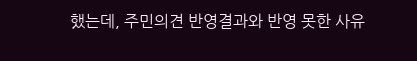했는데, 주민의견 반영결과와 반영 못한 사유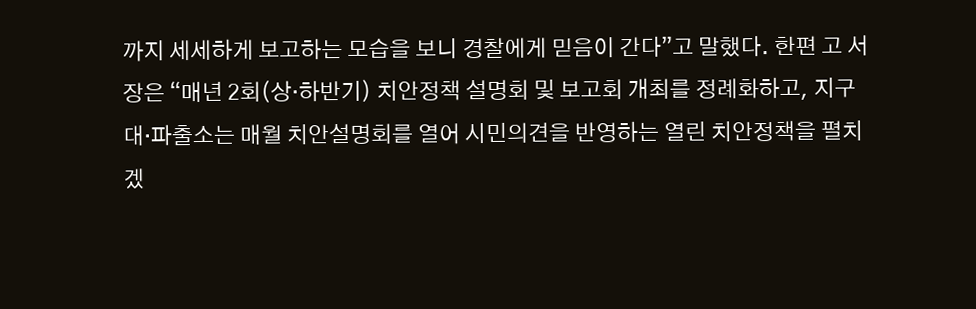까지 세세하게 보고하는 모습을 보니 경찰에게 믿음이 간다”고 말했다. 한편 고 서장은 “매년 2회(상·하반기) 치안정책 설명회 및 보고회 개최를 정례화하고, 지구대·파출소는 매월 치안설명회를 열어 시민의견을 반영하는 열린 치안정책을 펼치겠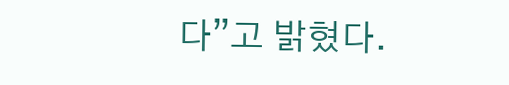다”고 밝혔다.